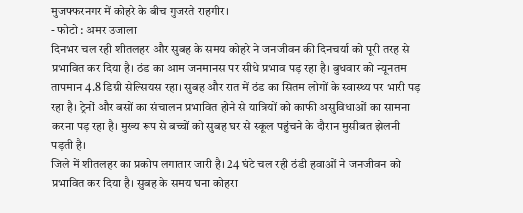मुजफ्फरनगर में कोहरे के बीच गुजरते राहगीर।
- फोटो : अमर उजाला
दिनभर चल रही शीतलहर और सुबह के समय कोहरे ने जनजीवन की दिनचर्या को पूरी तरह से प्रभावित कर दिया है। ठंड का आम जनमानस पर सीधे प्रभाव पड़ रहा है। बुधवार को न्यूनतम तापमान 4.8 डिग्री सेल्सियस रहा। सुबह और रात में ठंड का सितम लोगों के स्वास्थ्य पर भारी पड़ रहा है। ट्रेनों और बसों का संचालन प्रभावित होने से यात्रियों को काफी असुविधाओं का सामना करना पड़ रहा है। मुख्य रूप से बच्चों को सुबह घर से स्कूल पहुंचने के दौरान मुसीबत झेलनी पड़ती है।
जिले में शीतलहर का प्रकोप लगातार जारी है। 24 घंटे चल रही ठंडी हवाओं ने जनजीवन को प्रभावित कर दिया है। सुबह के समय घना कोहरा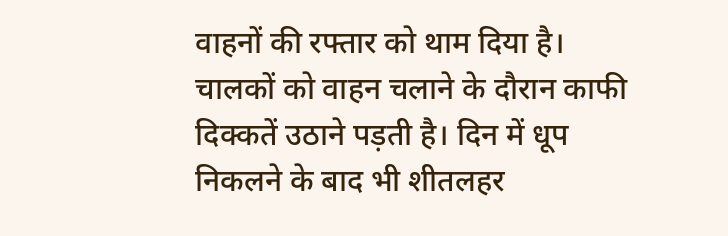वाहनों की रफ्तार को थाम दिया है। चालकों को वाहन चलाने के दौरान काफी दिक्कतें उठाने पड़ती है। दिन में धूप निकलने के बाद भी शीतलहर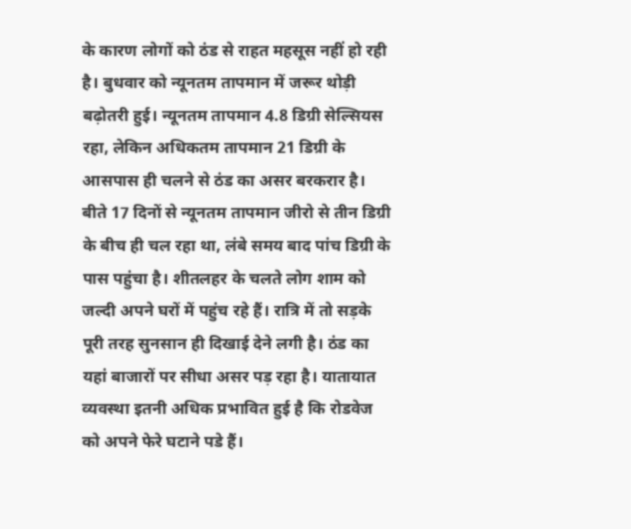के कारण लोगों को ठंड से राहत महसूस नहीं हो रही है। बुधवार को न्यूनतम तापमान में जरूर थोड़ी बढ़ोतरी हुई। न्यूनतम तापमान 4.8 डिग्री सेल्सियस रहा, लेकिन अधिकतम तापमान 21 डिग्री के आसपास ही चलने से ठंड का असर बरकरार है।
बीते 17 दिनों से न्यूनतम तापमान जीरो से तीन डिग्री के बीच ही चल रहा था, लंबे समय बाद पांच डिग्री के पास पहुंचा है। शीतलहर के चलते लोग शाम को जल्दी अपने घरों में पहुंच रहे हैं। रात्रि में तो सड़के पूरी तरह सुनसान ही दिखाई देने लगी है। ठंड का यहां बाजारों पर सीधा असर पड़ रहा है। यातायात व्यवस्था इतनी अधिक प्रभावित हुई है कि रोडवेज को अपने फेरे घटाने पडे हैं।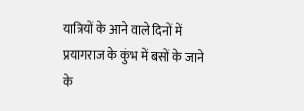यात्रियों के आने वाले दिनों में प्रयागराज के कुंभ में बसों के जाने के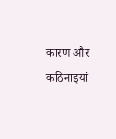कारण और कठिनाइयां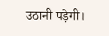उठानी पड़ेगी।